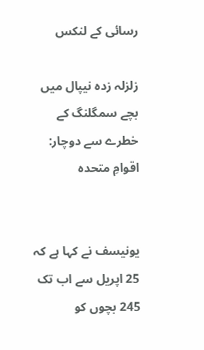رسائی کے لنکس

زلزلہ زدہ نیپال میں بچے سمگلنگ کے خطرے سے دوچار: اقوامِ متحدہ


یونیسف نے کہا ہے کہ 25 اپریل سے اب تک 245 بچوں کو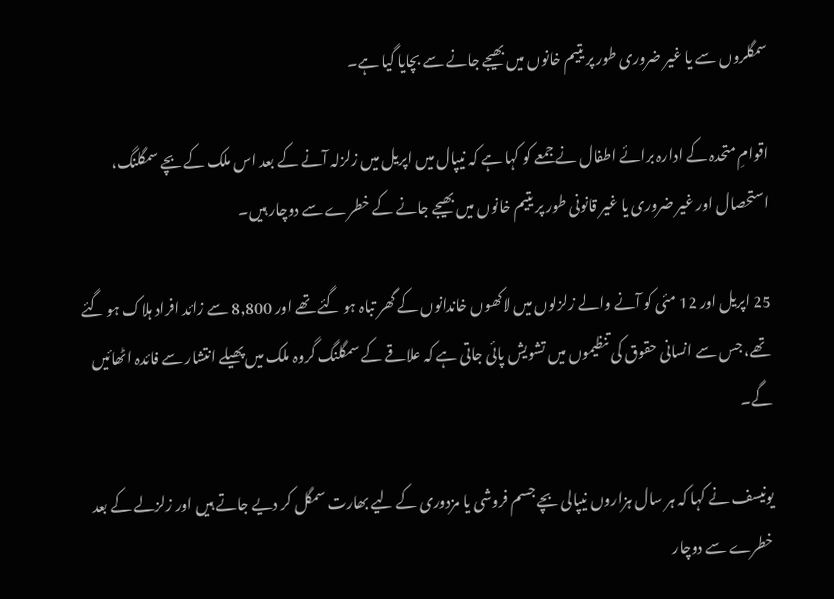سمگلروں سے یا غیر ضروری طور پر یتیم خانوں میں بھیجے جانے سے بچایا گیا ہے۔

اقوامِ متحدہ کے ادارہ برائے اطفال نے جمعے کو کہا ہے کہ نیپال میں اپریل میں زلزلہ آنے کے بعد اس ملک کے بچے سمگلنگ، استحصال اور غیر ضروری یا غیر قانونی طور پر یتیم خانوں میں بھیجے جانے کے خطرے سے دوچار ہیں۔

25 اپریل اور 12 مئی کو آنے والے زلزلوں میں لاکھوں خاندانوں کے گھر تباہ ہو گئے تھے اور 8,800 سے زائد افراد ہلاک ہو گئے تھے، جس سے انسانی حقوق کی تنظیموں میں تشویش پائی جاتی ہے کہ علاقے کے سمگلنگ گروہ ملک میں پھیلے انتشار سے فائدہ اٹھائیں گے۔

یونیسف نے کہا کہ ہر سال ہزاروں نیپالی بچے جسم فروشی یا مزدوری کے لیے بھارت سمگل کر دیے جاتے ہیں اور زلزلے کے بعد خطرے سے دوچار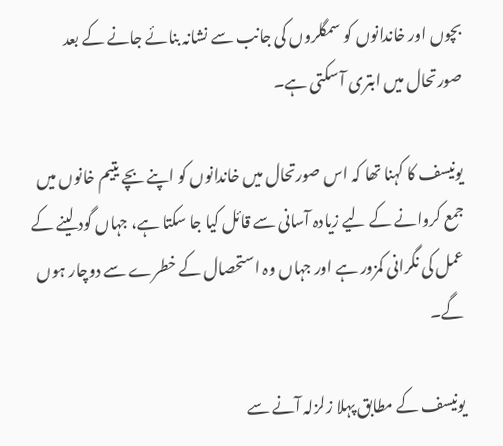بچوں اور خاندانوں کو سمگلروں کی جانب سے نشانہ بنائے جانے کے بعد صورتحال میں ابتری آ سکتی ہے۔

یونیسف کا کہنا تھا کہ اس صورتحال میں خاندانوں کو اپنے بچے یتیم خانوں میں جمع کروانے کے لیے زیادہ آسانی سے قائل کیا جا سکتا ہے، جہاں گود لینے کے عمل کی نگرانی کمزور ہے اور جہاں وہ استحصال کے خطرے سے دوچار ہوں گے۔

یونیسف کے مطابق پہلا زلزلہ آنے سے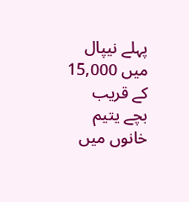پہلے نیپال میں 15,000 کے قریب بچے یتیم خانوں میں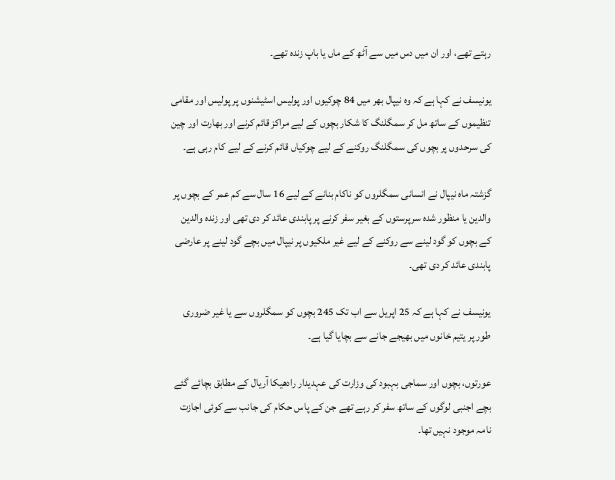رہتے تھے، اور ان میں دس میں سے آٹھ کے ماں یا باپ زندہ تھے۔

یونیسف نے کہا ہے کہ وہ نیپال بھر میں 84 چوکیوں اور پولیس اسٹیشنوں پر پولیس اور مقامی تنظیموں کے ساتھ مل کر سمگلنگ کا شکار بچوں کے لیے مراکز قائم کرنے اور بھارت اور چین کی سرحدوں پر بچوں کی سمگلنگ روکنے کے لیے چوکیاں قائم کرنے کے لیے کام رہی ہے۔

گزشتہ ماہ نیپال نے انسانی سمگلروں کو ناکام بنانے کے لیے 16 سال سے کم عمر کے بچوں پر والدین یا منظور شدہ سرپرستوں کے بغیر سفر کرنے پر پابندی عائد کر دی تھی اور زندہ والدین کے بچوں کو گود لینے سے روکنے کے لیے غیر ملکیوں پر نیپال میں بچے گود لینے پر عارضی پابندی عائد کر دی تھی۔

یونیسف نے کہا ہے کہ 25 اپریل سے اب تک 245 بچوں کو سمگلروں سے یا غیر ضروری طور پر یتیم خانوں میں بھیجے جانے سے بچایا گیا ہے۔

عورتوں، بچوں اور سماجی بہبود کی وزارت کی عہدیدار رادھیکا آریال کے مطابق بچائے گئے بچے اجنبی لوگوں کے ساتھ سفر کر رہے تھے جن کے پاس حکام کی جانب سے کوئی اجازت نامہ موجود نہیں تھا۔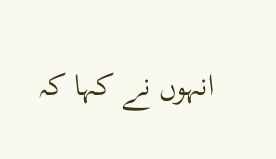انہوں نے کہا کہ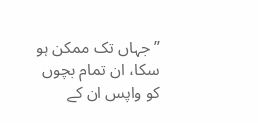’’جہاں تک ممکن ہو سکا، ان تمام بچوں کو واپس ان کے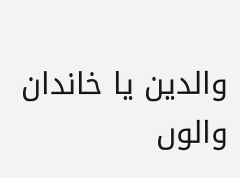والدین یا خاندان والوں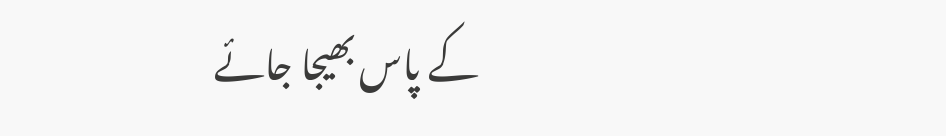کے پاس بھیجا جائے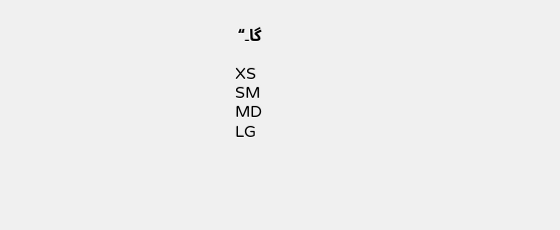گا۔‘‘

XS
SM
MD
LG